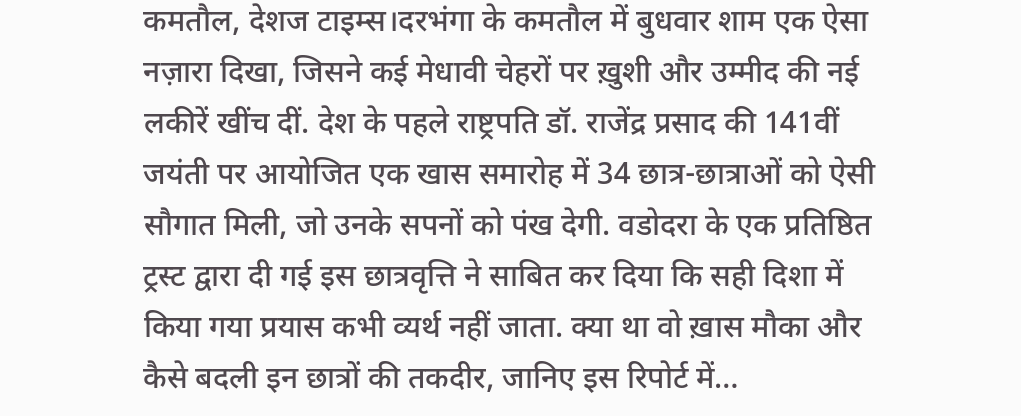कमतौल, देशज टाइम्स।दरभंगा के कमतौल में बुधवार शाम एक ऐसा नज़ारा दिखा, जिसने कई मेधावी चेहरों पर ख़ुशी और उम्मीद की नई लकीरें खींच दीं. देश के पहले राष्ट्रपति डॉ. राजेंद्र प्रसाद की 141वीं जयंती पर आयोजित एक खास समारोह में 34 छात्र-छात्राओं को ऐसी सौगात मिली, जो उनके सपनों को पंख देगी. वडोदरा के एक प्रतिष्ठित ट्रस्ट द्वारा दी गई इस छात्रवृत्ति ने साबित कर दिया कि सही दिशा में किया गया प्रयास कभी व्यर्थ नहीं जाता. क्या था वो ख़ास मौका और कैसे बदली इन छात्रों की तकदीर, जानिए इस रिपोर्ट में…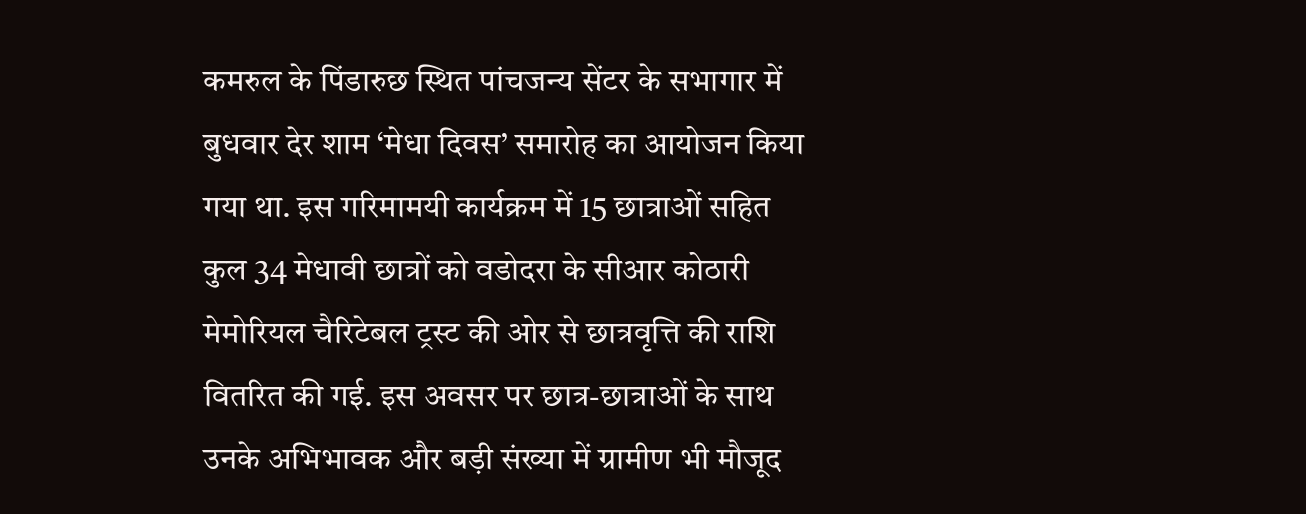कमरुल के पिंडारुछ स्थित पांचजन्य सेंटर के सभागार में बुधवार देर शाम ‘मेधा दिवस’ समारोह का आयोजन किया गया था. इस गरिमामयी कार्यक्रम में 15 छात्राओं सहित कुल 34 मेधावी छात्रों को वडोदरा के सीआर कोठारी मेमोरियल चैरिटेबल ट्रस्ट की ओर से छात्रवृत्ति की राशि वितरित की गई. इस अवसर पर छात्र-छात्राओं के साथ उनके अभिभावक और बड़ी संख्या में ग्रामीण भी मौजूद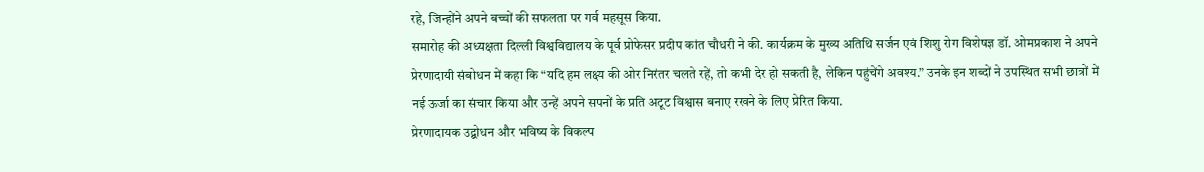रहे, जिन्होंने अपने बच्चों की सफलता पर गर्व महसूस किया.
समारोह की अध्यक्षता दिल्ली विश्वविद्यालय के पूर्व प्रोफेसर प्रदीप कांत चौधरी ने की. कार्यक्रम के मुख्य अतिथि सर्जन एवं शिशु रोग विशेषज्ञ डॉ. ओमप्रकाश ने अपने प्रेरणादायी संबोधन में कहा कि “यदि हम लक्ष्य की ओर निरंतर चलते रहें, तो कभी देर हो सकती है, लेकिन पहुंचेंगे अवश्य.” उनके इन शब्दों ने उपस्थित सभी छात्रों में नई ऊर्जा का संचार किया और उन्हें अपने सपनों के प्रति अटूट विश्वास बनाए रखने के लिए प्रेरित किया.
प्रेरणादायक उद्बोधन और भविष्य के विकल्प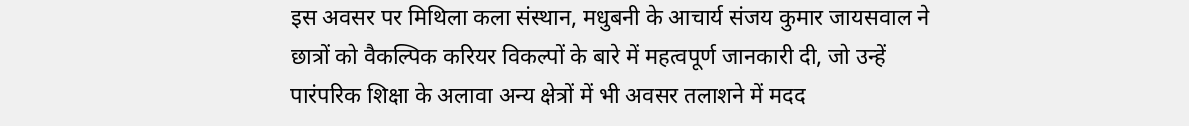इस अवसर पर मिथिला कला संस्थान, मधुबनी के आचार्य संजय कुमार जायसवाल ने छात्रों को वैकल्पिक करियर विकल्पों के बारे में महत्वपूर्ण जानकारी दी, जो उन्हें पारंपरिक शिक्षा के अलावा अन्य क्षेत्रों में भी अवसर तलाशने में मदद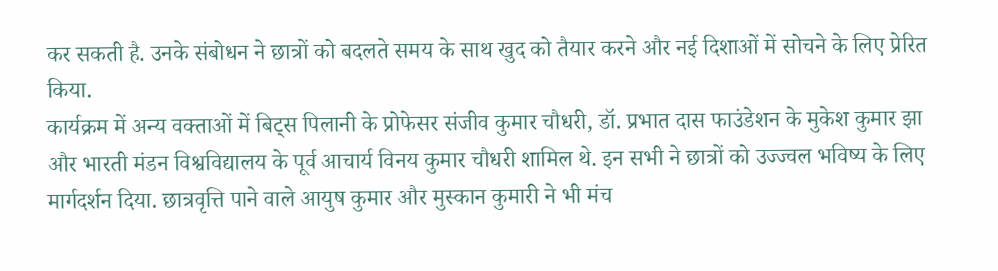कर सकती है. उनके संबोधन ने छात्रों को बदलते समय के साथ खुद को तैयार करने और नई दिशाओं में सोचने के लिए प्रेरित किया.
कार्यक्रम में अन्य वक्ताओं में बिट्स पिलानी के प्रोफेसर संजीव कुमार चौधरी, डॉ. प्रभात दास फाउंडेशन के मुकेश कुमार झा और भारती मंडन विश्वविद्यालय के पूर्व आचार्य विनय कुमार चौधरी शामिल थे. इन सभी ने छात्रों को उज्ज्वल भविष्य के लिए मार्गदर्शन दिया. छात्रवृत्ति पाने वाले आयुष कुमार और मुस्कान कुमारी ने भी मंच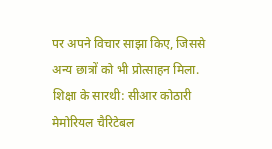पर अपने विचार साझा किए, जिससे अन्य छात्रों को भी प्रोत्साहन मिला.
शिक्षा के सारथी: सीआर कोठारी मेमोरियल चैरिटेबल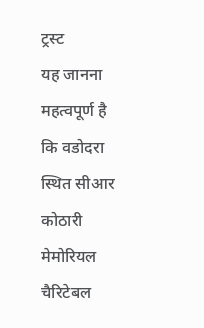ट्रस्ट
यह जानना महत्वपूर्ण है कि वडोदरा स्थित सीआर कोठारी मेमोरियल चैरिटेबल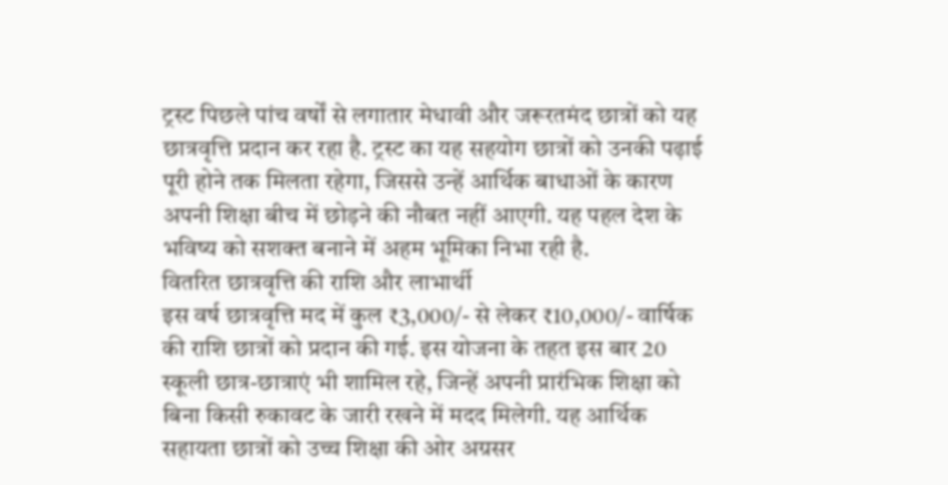ट्रस्ट पिछले पांच वर्षों से लगातार मेधावी और जरूरतमंद छात्रों को यह छात्रवृत्ति प्रदान कर रहा है. ट्रस्ट का यह सहयोग छात्रों को उनकी पढ़ाई पूरी होने तक मिलता रहेगा, जिससे उन्हें आर्थिक बाधाओं के कारण अपनी शिक्षा बीच में छोड़ने की नौबत नहीं आएगी. यह पहल देश के भविष्य को सशक्त बनाने में अहम भूमिका निभा रही है.
वितरित छात्रवृत्ति की राशि और लाभार्थी
इस वर्ष छात्रवृत्ति मद में कुल ₹3,000/- से लेकर ₹10,000/- वार्षिक की राशि छात्रों को प्रदान की गई. इस योजना के तहत इस बार 20 स्कूली छात्र-छात्राएं भी शामिल रहे, जिन्हें अपनी प्रारंभिक शिक्षा को बिना किसी रुकावट के जारी रखने में मदद मिलेगी. यह आर्थिक सहायता छात्रों को उच्च शिक्षा की ओर अग्रसर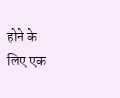होने के लिए एक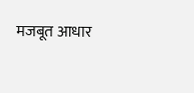मजबूत आधार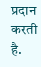प्रदान करती है.